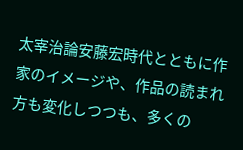太宰治論安藤宏時代とともに作家のイメージや、作品の読まれ方も変化しつつも、多くの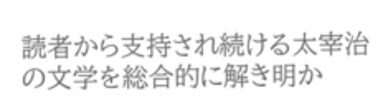読者から支持され続ける太宰治の文学を総合的に解き明か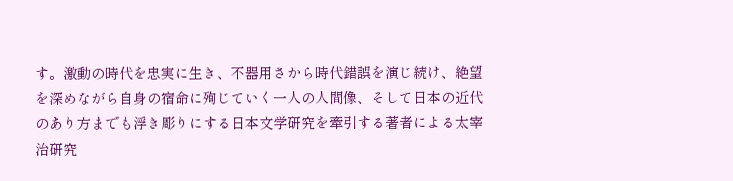す。激動の時代を忠実に生き、不器用さから時代錯誤を演じ続け、絶望を深めながら自身の宿命に殉じていく一人の人間像、そして日本の近代のあり方までも浮き彫りにする日本文学研究を牽引する著者による太宰治研究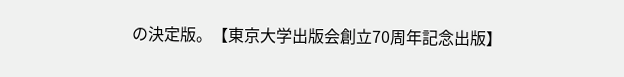の決定版。【東京大学出版会創立70周年記念出版】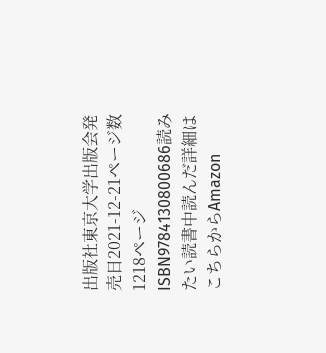出版社東京大学出版会発売日2021-12-21ページ数1218ページISBN9784130800686読みたい読書中読んだ詳細はこちらからAmazon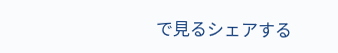で見るシェアする